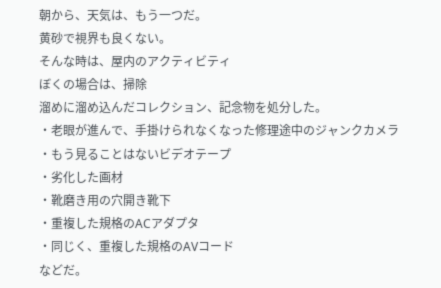朝から、天気は、もう一つだ。
黄砂で視界も良くない。
そんな時は、屋内のアクティビティ
ぼくの場合は、掃除
溜めに溜め込んだコレクション、記念物を処分した。
・老眼が進んで、手掛けられなくなった修理途中のジャンクカメラ
・もう見ることはないビデオテープ
・劣化した画材
・靴磨き用の穴開き靴下
・重複した規格のACアダプタ
・同じく、重複した規格のAVコード
などだ。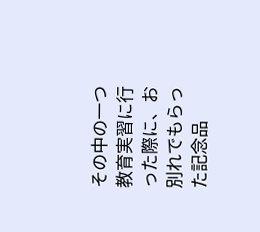その中の一つ
教育実習に行った際に、お別れでもらった記念品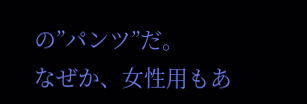の”パンツ”だ。
なぜか、女性用もあ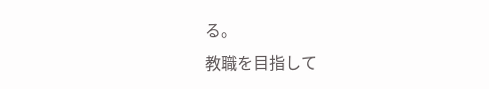る。
教職を目指して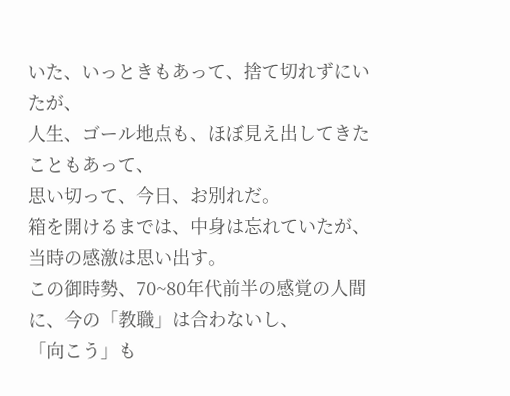いた、いっときもあって、捨て切れずにいたが、
人生、ゴール地点も、ほぼ見え出してきたこともあって、
思い切って、今日、お別れだ。
箱を開けるまでは、中身は忘れていたが、当時の感激は思い出す。
この御時勢、70~80年代前半の感覚の人間に、今の「教職」は合わないし、
「向こう」も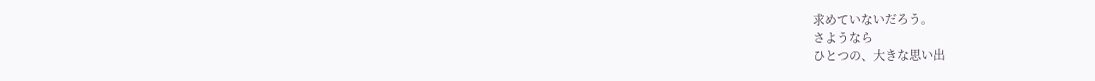求めていないだろう。
さようなら
ひとつの、大きな思い出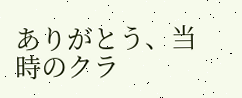ありがとう、当時のクラ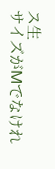ス生
サイズがMでなけれ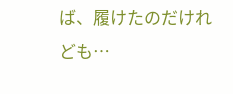ば、履けたのだけれども…